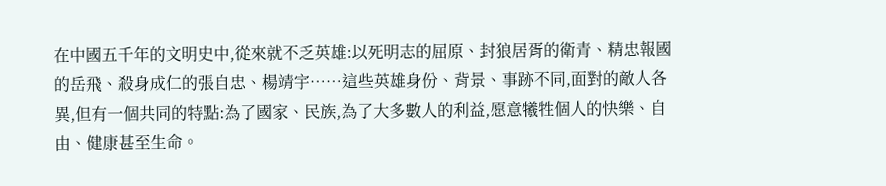在中國五千年的文明史中,從來就不乏英雄:以死明志的屈原、封狼居胥的衛青、精忠報國的岳飛、殺身成仁的張自忠、楊靖宇……這些英雄身份、背景、事跡不同,面對的敵人各異,但有一個共同的特點:為了國家、民族,為了大多數人的利益,愿意犧牲個人的快樂、自由、健康甚至生命。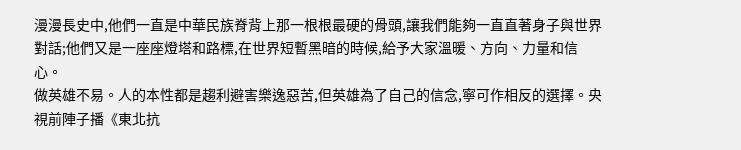漫漫長史中,他們一直是中華民族脊背上那一根根最硬的骨頭,讓我們能夠一直直著身子與世界對話;他們又是一座座燈塔和路標,在世界短暫黑暗的時候,給予大家溫暖、方向、力量和信心。
做英雄不易。人的本性都是趨利避害樂逸惡苦,但英雄為了自己的信念,寧可作相反的選擇。央視前陣子播《東北抗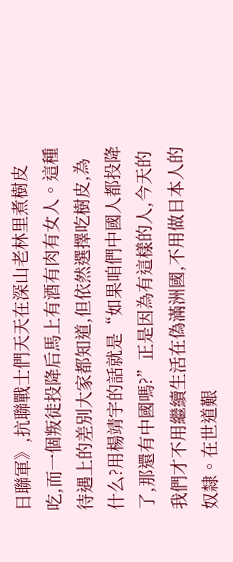日聯軍》,抗聯戰士們天天在深山老林里煮樹皮吃,而一個叛徒投降后馬上有酒有肉有女人。這種待遇上的差別大家都知道,但依然選擇吃樹皮,為什么?用楊靖宇的話就是“如果咱們中國人都投降了,那還有中國嗎?”正是因為有這樣的人,今天的我們才不用繼續生活在偽滿洲國,不用做日本人的奴隸。在世道艱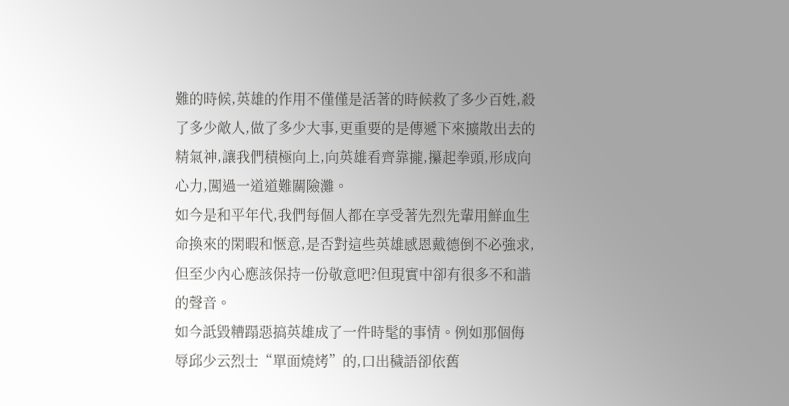難的時候,英雄的作用不僅僅是活著的時候救了多少百姓,殺了多少敵人,做了多少大事,更重要的是傳遞下來擴散出去的精氣神,讓我們積極向上,向英雄看齊靠攏,攥起拳頭,形成向心力,闖過一道道難關險灘。
如今是和平年代,我們每個人都在享受著先烈先輩用鮮血生命換來的閑暇和愜意,是否對這些英雄感恩戴德倒不必強求,但至少內心應該保持一份敬意吧?但現實中卻有很多不和諧的聲音。
如今詆毀糟蹋惡搞英雄成了一件時髦的事情。例如那個侮辱邱少云烈士“單面燒烤”的,口出穢語卻依舊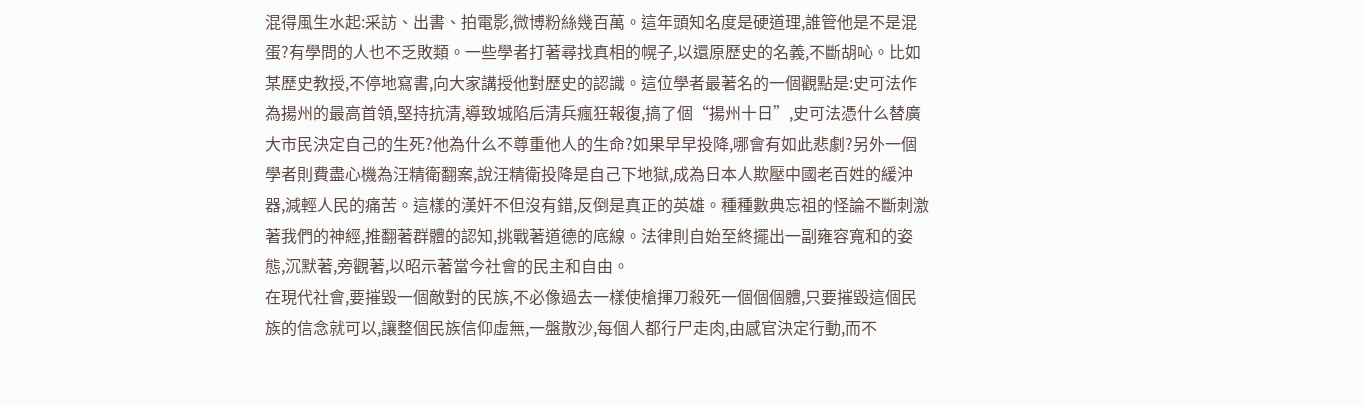混得風生水起:采訪、出書、拍電影,微博粉絲幾百萬。這年頭知名度是硬道理,誰管他是不是混蛋?有學問的人也不乏敗類。一些學者打著尋找真相的幌子,以還原歷史的名義,不斷胡吣。比如某歷史教授,不停地寫書,向大家講授他對歷史的認識。這位學者最著名的一個觀點是:史可法作為揚州的最高首領,堅持抗清,導致城陷后清兵瘋狂報復,搞了個“揚州十日”,史可法憑什么替廣大市民決定自己的生死?他為什么不尊重他人的生命?如果早早投降,哪會有如此悲劇?另外一個學者則費盡心機為汪精衛翻案,說汪精衛投降是自己下地獄,成為日本人欺壓中國老百姓的緩沖器,減輕人民的痛苦。這樣的漢奸不但沒有錯,反倒是真正的英雄。種種數典忘祖的怪論不斷刺激著我們的神經,推翻著群體的認知,挑戰著道德的底線。法律則自始至終擺出一副雍容寬和的姿態,沉默著,旁觀著,以昭示著當今社會的民主和自由。
在現代社會,要摧毀一個敵對的民族,不必像過去一樣使槍揮刀殺死一個個個體,只要摧毀這個民族的信念就可以,讓整個民族信仰虛無,一盤散沙,每個人都行尸走肉,由感官決定行動,而不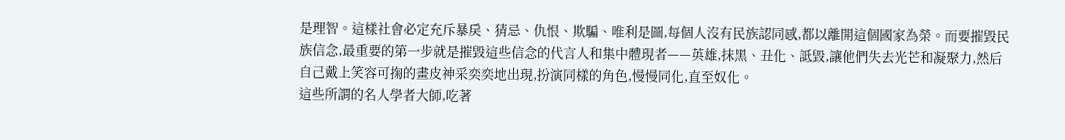是理智。這樣社會必定充斥暴戾、猜忌、仇恨、欺騙、唯利是圖,每個人沒有民族認同感,都以離開這個國家為榮。而要摧毀民族信念,最重要的第一步就是摧毀這些信念的代言人和集中體現者——英雄,抹黑、丑化、詆毀,讓他們失去光芒和凝聚力,然后自己戴上笑容可掬的畫皮神采奕奕地出現,扮演同樣的角色,慢慢同化,直至奴化。
這些所謂的名人學者大師,吃著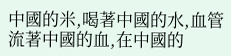中國的米,喝著中國的水,血管流著中國的血,在中國的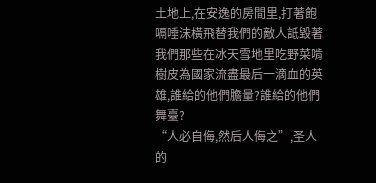土地上,在安逸的房間里,打著飽嗝唾沫橫飛替我們的敵人詆毀著我們那些在冰天雪地里吃野菜啃樹皮為國家流盡最后一滴血的英雄,誰給的他們膽量?誰給的他們舞臺?
“人必自侮,然后人侮之”,圣人的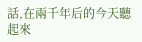話,在兩千年后的今天聽起來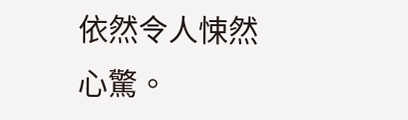依然令人悚然心驚。